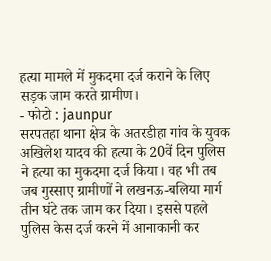हत्या मामले में मुकदमा दर्ज कराने के लिए सड़क जाम करते ग्रामीण।
- फोटो : jaunpur
सरपतहा थाना क्षेत्र के अतरडीहा गांव के युवक अखिलेश यादव की हत्या के 20वें दिन पुलिस ने हत्या का मुकदमा दर्ज किया। वह भी तब जब गुस्साए ग्रामीणों ने लखनऊ-बलिया मार्ग तीन घंटे तक जाम कर दिया। इससे पहले पुलिस केस दर्ज करने में आनाकानी कर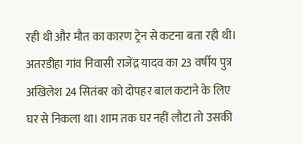रही थी और मौत का कारण ट्रेन से कटना बता रही थी।
अतरडीहा गांव निवासी राजेंद्र यादव का 23 वर्षीय पुत्र अखिलेश 24 सितंबर को दोपहर बाल कटाने के लिए घर से निकला था। शाम तक घर नहीं लौटा तो उसकी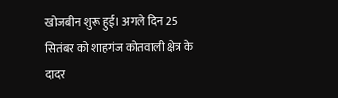खोजबीन शुरू हुई। अगले दिन 25 सितंबर को शाहगंज कोतवाली क्षेत्र के दादर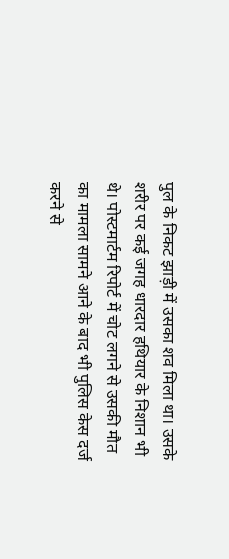पुल के निकट झाड़ी में उसका शव मिला था। उसके शरीर पर कई जगह धारदार हथियार के निशान भी थे। पोस्टमार्टम रिपोर्ट में चोट लगने से उसकी मौत का मामला सामने आने के बाद भी पुलिस केस दर्ज करने से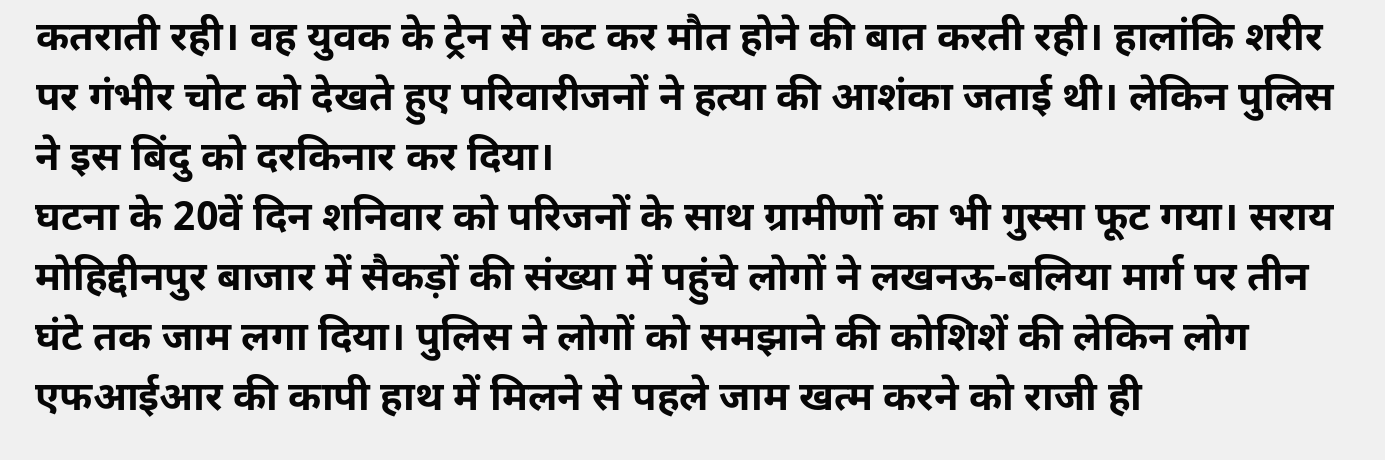कतराती रही। वह युवक के ट्रेन से कट कर मौत होने की बात करती रही। हालांकि शरीर पर गंभीर चोट को देखते हुए परिवारीजनों ने हत्या की आशंका जताई थी। लेकिन पुलिस ने इस बिंदु को दरकिनार कर दिया।
घटना के 20वें दिन शनिवार को परिजनों के साथ ग्रामीणों का भी गुस्सा फूट गया। सराय मोहिद्दीनपुर बाजार में सैकड़ों की संख्या में पहुंचे लोगों ने लखनऊ-बलिया मार्ग पर तीन घंटे तक जाम लगा दिया। पुलिस ने लोगों को समझाने की कोशिशें की लेकिन लोग एफआईआर की कापी हाथ में मिलने से पहले जाम खत्म करने को राजी ही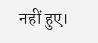नहीं हुए।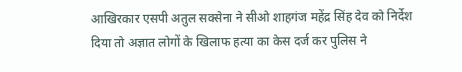आखिरकार एसपी अतुल सक्सेना ने सीओ शाहगंज महेंद्र सिंह देव को निर्देश दिया तो अज्ञात लोगों के खिलाफ हत्या का केस दर्ज कर पुलिस ने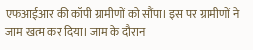एफआईआर की कॉपी ग्रामीणों को सौंपा। इस पर ग्रामीणों ने जाम खत्म कर दिया। जाम के दौरान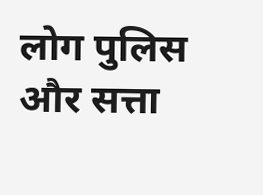लोग पुलिस और सत्ता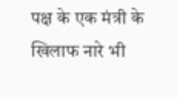पक्ष के एक मंत्री के खिलाफ नारे भी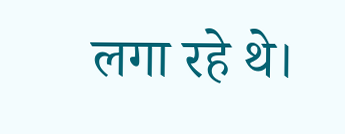लगा रहे थे।